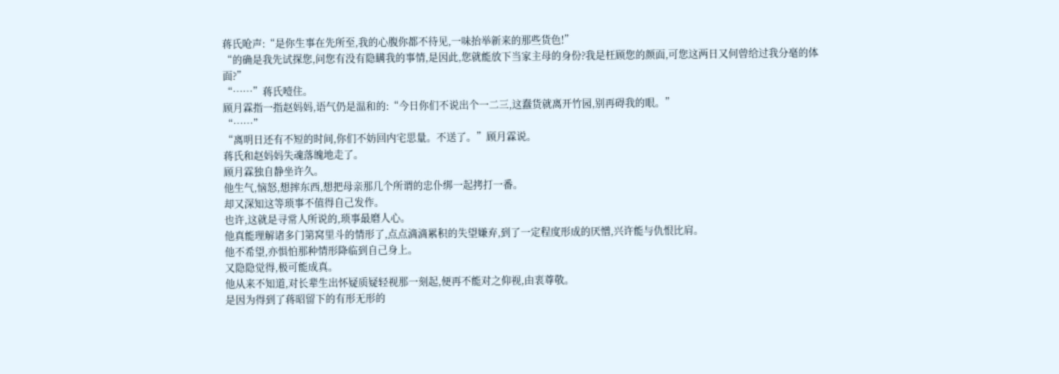蒋氏呛声:“是你生事在先所至,我的心腹你都不待见,一味抬举新来的那些货色!”
“的确是我先试探您,问您有没有隐瞒我的事情,是因此,您就能放下当家主母的身份?我是枉顾您的颜面,可您这两日又何曾给过我分毫的体面?”
“……”蒋氏噎住。
顾月霖指一指赵妈妈,语气仍是温和的:“今日你们不说出个一二三,这蠢货就离开竹园,别再碍我的眼。”
“……”
“离明日还有不短的时间,你们不妨回内宅思量。不送了。”顾月霖说。
蒋氏和赵妈妈失魂落魄地走了。
顾月霖独自静坐许久。
他生气,恼怒,想摔东西,想把母亲那几个所谓的忠仆绑一起拷打一番。
却又深知这等琐事不值得自己发作。
也许,这就是寻常人所说的,琐事最磨人心。
他真能理解诸多门第窝里斗的情形了,点点滴滴累积的失望嫌弃,到了一定程度形成的厌憎,兴许能与仇恨比肩。
他不希望,亦惧怕那种情形降临到自己身上。
又隐隐觉得,极可能成真。
他从来不知道,对长辈生出怀疑质疑轻视那一刻起,便再不能对之仰视,由衷尊敬。
是因为得到了蒋昭留下的有形无形的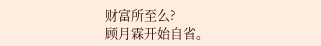财富所至么?
顾月霖开始自省。